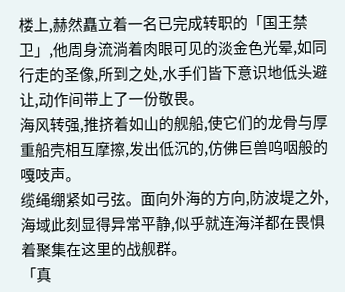楼上,赫然矗立着一名已完成转职的「国王禁卫」,他周身流淌着肉眼可见的淡金色光晕,如同行走的圣像,所到之处,水手们皆下意识地低头避让,动作间带上了一份敬畏。
海风转强,推挤着如山的舰船,使它们的龙骨与厚重船壳相互摩擦,发出低沉的,仿佛巨兽呜咽般的嘎吱声。
缆绳绷紧如弓弦。面向外海的方向,防波堤之外,海域此刻显得异常平静,似乎就连海洋都在畏惧着聚集在这里的战舰群。
「真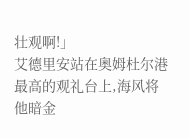壮观啊!」
艾德里安站在奥姆杜尔港最高的观礼台上,海风将他暗金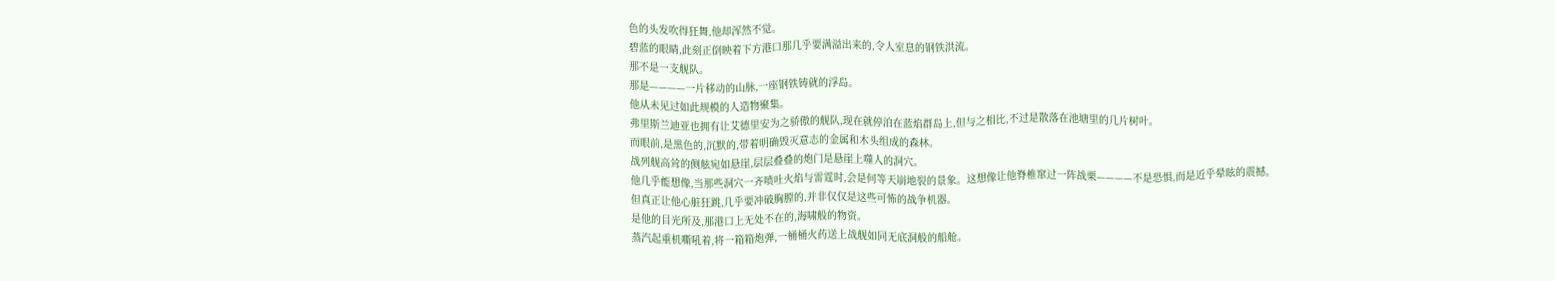色的头发吹得狂舞,他却浑然不觉。
碧蓝的眼睛,此刻正倒映着下方港口那几乎要满溢出来的,令人室息的钢铁洪流。
那不是一支舰队。
那是————一片移动的山脉,一座钢铁铸就的浮岛。
他从未见过如此规模的人造物聚集。
弗里斯兰迪亚也拥有让艾德里安为之骄傲的舰队,现在就停泊在蓝焰群岛上,但与之相比,不过是散落在池塘里的几片树叶。
而眼前,是黑色的,沉默的,带着明确毁灭意志的金属和木头组成的森林。
战列舰高耸的侧舷宛如悬崖,层层叠叠的炮门是悬崖上噬人的洞穴。
他几乎能想像,当那些洞穴一齐喷吐火焰与雷霆时,会是何等天崩地裂的景象。这想像让他脊椎窜过一阵战栗————不是恐惧,而是近乎晕眩的震撼。
但真正让他心脏狂跳,几乎要冲破胸膛的,并非仅仅是这些可怖的战争机器。
是他的目光所及,那港口上无处不在的,海啸般的物资。
蒸汽起重机嘶吼着,将一箱箱炮弹,一桶桶火药送上战舰如同无底洞般的船舱。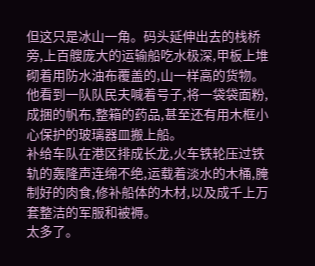但这只是冰山一角。码头延伸出去的栈桥旁,上百艘庞大的运输船吃水极深,甲板上堆砌着用防水油布覆盖的,山一样高的货物。
他看到一队队民夫喊着号子,将一袋袋面粉,成捆的帆布,整箱的药品,甚至还有用木框小心保护的玻璃器皿搬上船。
补给车队在港区排成长龙,火车铁轮压过铁轨的轰隆声连绵不绝,运载着淡水的木桶,腌制好的肉食,修补船体的木材,以及成千上万套整洁的军服和被褥。
太多了。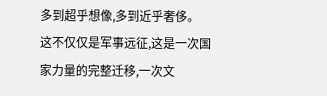多到超乎想像,多到近乎奢侈。
这不仅仅是军事远征,这是一次国家力量的完整迁移,一次文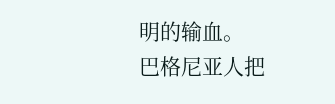明的输血。
巴格尼亚人把